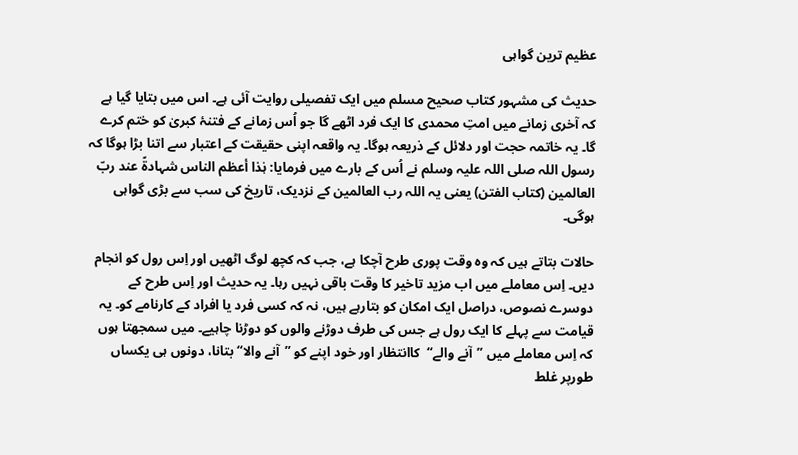عظیم ترین گواہی

حدیث کی مشہور کتاب صحیح مسلم میں ایک تفصیلی روایت آئی ہے۔ اس میں بتایا گیا ہے کہ آخری زمانے میں امتِ محمدی کا ایک فرد اٹھے گا جو اُس زمانے کے فتنۂ کبریٰ کو ختم کرے گا۔ یہ خاتمہ حجت اور دلائل کے ذریعہ ہوگا۔ یہ واقعہ اپنی حقیقت کے اعتبار سے اتنا بڑا ہوگا کہ رسول اللہ صلی اللہ علیہ وسلم نے اُس کے بارے میں فرمایا: ہٰذا أعظم الناس شہادۃً عند ربّ العالمین (کتاب الفتن) یعنی یہ اللہ رب العالمین کے نزدیک، تاریخ کی سب سے بڑی گواہی ہوگی۔

حالات بتاتے ہیں کہ وہ وقت پوری طرح آچکا ہے، جب کہ کچھ لوگ اٹھیں اور اِس رول کو انجام دیں۔ اِس معاملے میں اب مزید تاخیر کا وقت باقی نہیں رہا۔ یہ حدیث اور اِس طرح کے دوسرے نصوص، دراصل ایک امکان کو بتارہے ہیں، نہ کہ کسی فرد یا افراد کے کارنامے کو۔ یہ قیامت سے پہلے کا ایک رول ہے جس کی طرف دوڑنے والوں کو دوڑنا چاہیے۔ میں سمجھتا ہوں کہ اِس معاملے میں ’’آنے والے‘‘  کاانتظار اور خود اپنے کو ’’آنے والا‘‘ بتانا، دونوں ہی یکساں طورپر غلط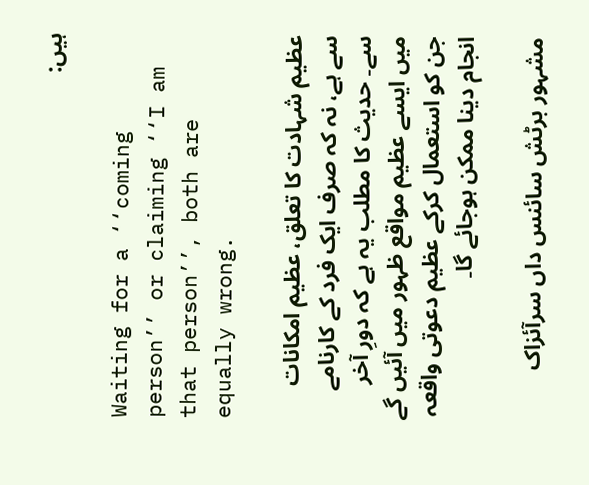ہیں:

Waiting for a ‘‘coming person’’ or claiming ‘‘I am that person’’, both are equally wrong.

عظیم شہادت کا تعلق، عظیم امکانات سے ہے، نہ کہ صرف ایک فرد کے کارنامے سے۔ حدیث کا مطلب یہ ہے کہ دورِ آخر میں ایسے عظیم مواقع ظہور میں آئیں گے جن کو استعمال کرکے عظیم دعوتی واقعہ انجام دینا ممکن ہوجائے گا۔

مشہور برٹش سائنس داں سرآئزاک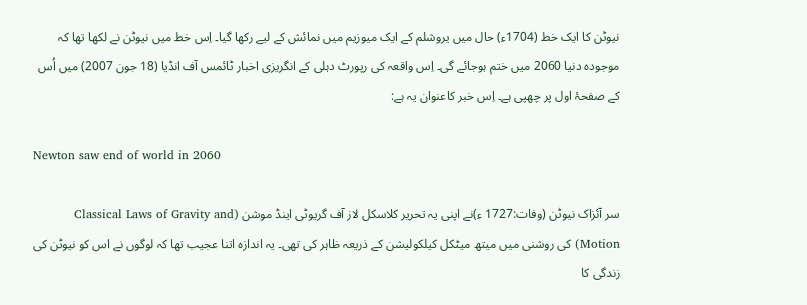نیوٹن کا ایک خط (1704ء) حال میں یروشلم کے ایک میوزیم میں نمائش کے لیے رکھا گیا۔ اِس خط میں نیوٹن نے لکھا تھا کہ موجودہ دنیا 2060 میں ختم ہوجائے گی۔ اِس واقعہ کی رپورٹ دہلی کے انگریزی اخبار ٹائمس آف انڈیا (18 جون 2007) میں اُس کے صفحۂ اول پر چھپی ہے۔ اِس خبر کاعنوان یہ ہے:

Newton saw end of world in 2060

سر آئزاک نیوٹن (وفات:1727 ء)نے اپنی یہ تحریر کلاسکل لاز آف گریوٹی اینڈ موشن (Classical Laws of Gravity and Motion) کی روشنی میں میتھ میٹکل کیلکولیشن کے ذریعہ ظاہر کی تھی۔ یہ اندازہ اتنا عجیب تھا کہ لوگوں نے اس کو نیوٹن کی زندگی کا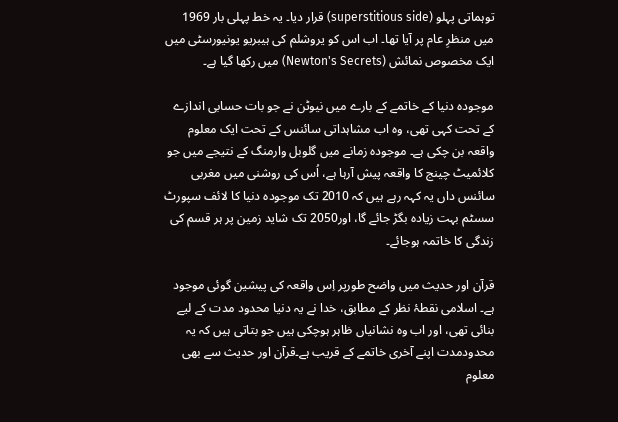توہماتی پہلو (superstitious side) قرار دیا۔ یہ خط پہلی بار 1969 میں منظرِ عام پر آیا تھا۔ اب اس کو یروشلم کی ہیبریو یونیورسٹی میں ایک مخصوص نمائش (Newton's Secrets) میں رکھا گیا ہے۔

موجودہ دنیا کے خاتمے کے بارے میں نیوٹن نے جو بات حسابی اندازے کے تحت کہی تھی، وہ اب مشاہداتی سائنس کے تحت ایک معلوم واقعہ بن چکی ہے۔ موجودہ زمانے میں گلوبل وارمنگ کے نتیجے میں جو کلائمیٹ چینج کا واقعہ پیش آرہا ہے، اُس کی روشنی میں مغربی سائنس داں یہ کہہ رہے ہیں کہ 2010 تک موجودہ دنیا کا لائف سپورٹ سسٹم بہت زیادہ بگڑ جائے گا، اور2050 تک شاید زمین پر ہر قسم کی زندگی کا خاتمہ ہوجائے۔

قرآن اور حدیث میں واضح طورپر اِس واقعہ کی پیشین گوئی موجود ہے۔ اسلامی نقطۂ نظر کے مطابق، خدا نے یہ دنیا محدود مدت کے لیے بنائی تھی، اور اب وہ نشانیاں ظاہر ہوچکی ہیں جو بتاتی ہیں کہ یہ محدودمدت اپنے آخری خاتمے کے قریب ہے۔قرآن اور حدیث سے بھی معلوم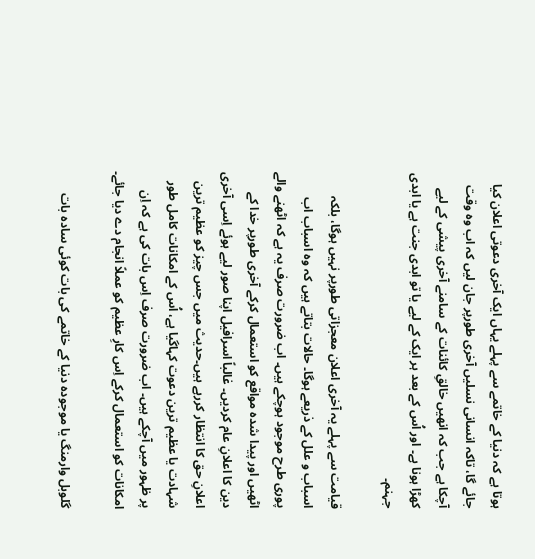ہوتا ہے کہ دنیا کے خاتمے سے پہلے یہاں ایک آخری دعوتی اعلان کیا جائے گا، تاکہ انسانی نسلیں آخری طورپر جان لیں کہ اب وہ وقت آچکا ہے جب کہ انھیں خالقِ کائنات کے سامنے آخری پیشی کے لیے کھڑا ہونا ہے۔ اور اُس کے بعد ہر ایک کے لیے یا تو ابدی جنت ہے یا ابدی جہنم۔

قیامت سے پہلے یہ آخری اعلان معجزاتی طورپر نہیں ہوگا، بلکہ اسباب و علل کے ذریعے ہوگا۔ حالات بتاتے ہیں کہ وہ اسباب اب پوری طرح موجود ہوچکے ہیں۔ اب ضرورت صرف یہ ہے کہ اٹھنے والے اٹھیں اور پیدا شدہ مواقع کو استعمال کرکے آخری طورپر خدا کے دین کا اعلانِ عام کردیں۔ غالباً اسرافیل اپنا صور لیے ہوئے اِسی آخری اعلانِ حق کا انتظار کررہے ہیں۔حدیث میں جس چیز کو عظیم ترین شہادت یا عظیم ترین دعوت کہاگیا ہے، اُس کے امکانات کامل طور پر ظہور میں آچکے ہیں۔ اب ضرورت صرف اِس بات کی ہے کہ اِن امکانات کو استعمال کرکے اِس کارِ عظیم کو عملاً انجام دے دیا جائے۔

گلوبل وارمنگ یا موجودہ دنیا کے خاتمے کی بات کوئی سادہ بات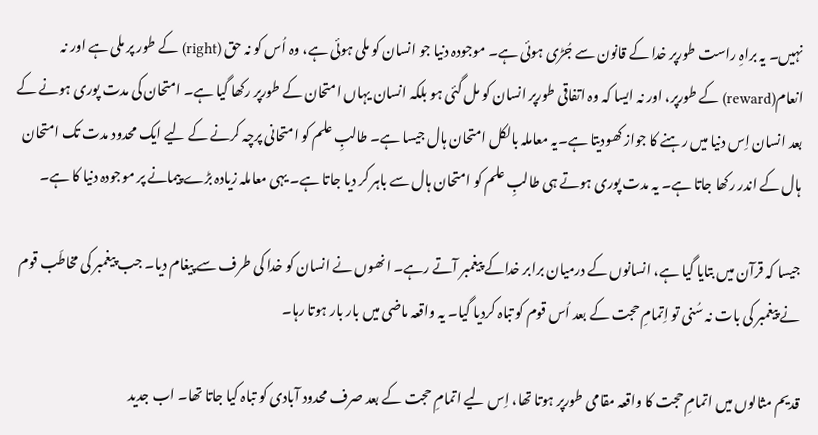نہیں۔ یہ براہِ راست طورپر خدا کے قانون سے جُڑی ہوئی ہے۔ موجودہ دنیا جو انسان کو ملی ہوئی ہے، وہ اُس کو نہ حق (right) کے طور پر ملی ہے اور نہ انعام(reward) کے طورپر، اور نہ ایسا کہ وہ اتفاقی طورپر انسان کو مل گئی ہو بلکہ انسان یہاں امتحان کے طورپر رکھا گیا ہے۔ امتحان کی مدت پوری ہونے کے بعد انسان اِس دنیا میں رہنے کا جواز کھودیتا ہے۔یہ معاملہ بالکل امتحان ہال جیسا ہے۔ طالبِ علم کو امتحانی پرچہ کرنے کے لیے ایک محدود مدت تک امتحان ہال کے اندر رکھا جاتا ہے۔ یہ مدت پوری ہوتے ہی طالبِ علم کو امتحان ہال سے باہر کر دیا جاتا ہے۔ یہی معاملہ زیادہ بڑے پیمانے پر موجودہ دنیا کا ہے۔

جیسا کہ قرآن میں بتایا گیا ہے، انسانوں کے درمیان برابر خداکے پیغمبر آتے رہے۔ انھوں نے انسان کو خدا کی طرف سے پیغام دیا۔ جب پیغمبر کی مخاطَب قوم نے پیغمبر کی بات نہ سُنی تو اِتمامِ حجت کے بعد اُس قوم کو تباہ کردیا گیا۔ یہ واقعہ ماضی میں بار بار ہوتا رہا۔

قدیم مثالوں میں اتمامِ حجت کا واقعہ مقامی طورپر ہوتا تھا، اِس لیے اتمامِ حجت کے بعد صرف محدود آبادی کو تباہ کیا جاتا تھا۔ اب جدید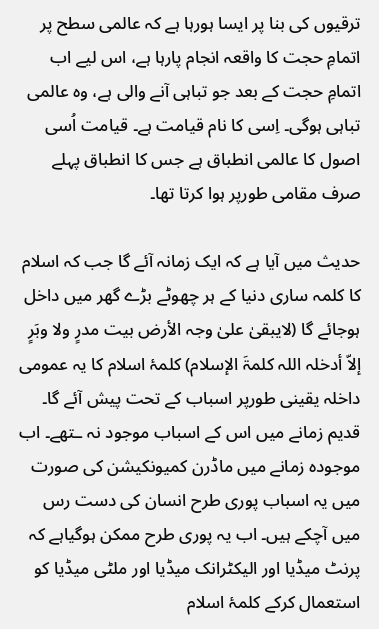ترقیوں کی بنا پر ایسا ہورہا ہے کہ عالمی سطح پر اتمامِ حجت کا واقعہ انجام پارہا ہے، اس لیے اب اتمامِ حجت کے بعد جو تباہی آنے والی ہے، وہ عالمی تباہی ہوگی۔ اِسی کا نام قیامت ہے۔ قیامت اُسی اصول کا عالمی انطباق ہے جس کا انطباق پہلے صرف مقامی طورپر ہوا کرتا تھا۔

حدیث میں آیا ہے کہ ایک زمانہ آئے گا جب کہ اسلام کا کلمہ ساری دنیا کے ہر چھوٹے بڑے گھر میں داخل ہوجائے گا (لایبقیٰ علیٰ وجہ الأرض بیت مدرٍ ولا وبَرٍ إلاّ أدخلہ اللہ کلمۃَ الإسلام) کلمۂ اسلام کا یہ عمومی داخلہ یقینی طورپر اسباب کے تحت پیش آئے گا۔ قدیم زمانے میں اس کے اسباب موجود نہ ـتھے۔ اب موجودہ زمانے میں ماڈرن کمیونکیشن کی صورت میں یہ اسباب پوری طرح انسان کی دست رس میں آچکے ہیں۔ اب یہ پوری طرح ممکن ہوگیاہے کہ پرنٹ میڈیا اور الیکٹرانک میڈیا اور ملٹی میڈیا کو استعمال کرکے کلمۂ اسلام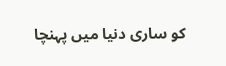کو ساری دنیا میں پہنچا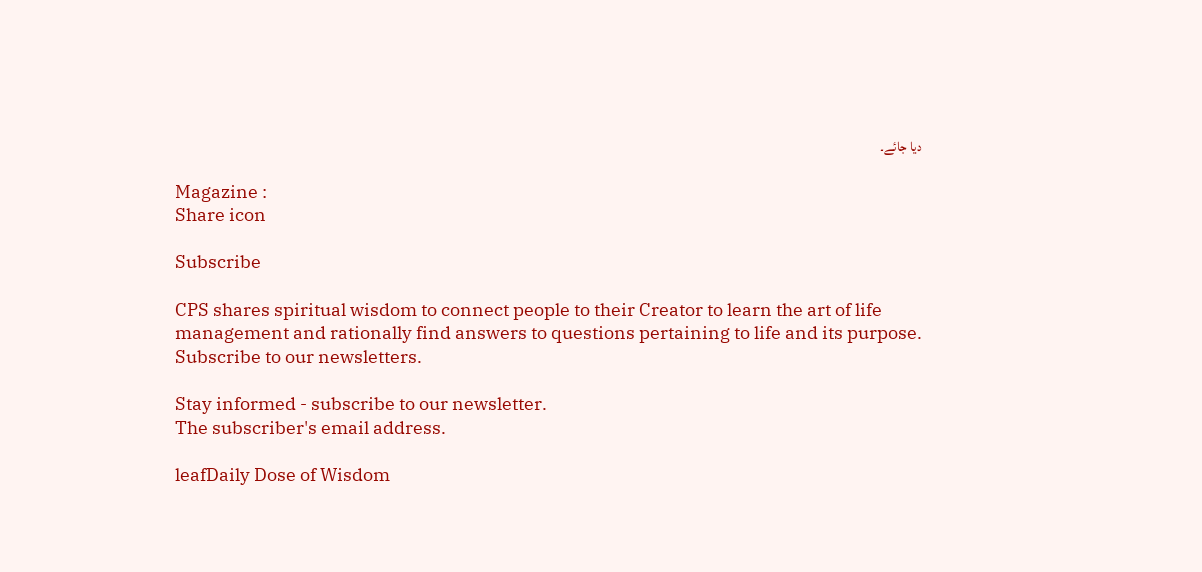دیا جائے۔

Magazine :
Share icon

Subscribe

CPS shares spiritual wisdom to connect people to their Creator to learn the art of life management and rationally find answers to questions pertaining to life and its purpose. Subscribe to our newsletters.

Stay informed - subscribe to our newsletter.
The subscriber's email address.

leafDaily Dose of Wisdom